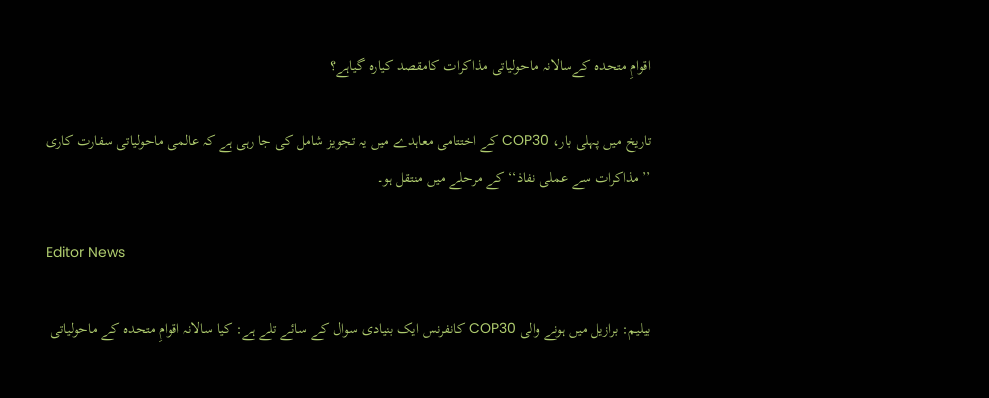اقوامِ متحدہ کےسالانہ ماحولیاتی مذاکرات کامقصد کیارہ گیاہے؟

تاریخ میں پہلی بار، COP30 کے اختتامی معاہدے میں یہ تجویز شامل کی جا رہی ہے کہ عالمی ماحولیاتی سفارت کاری ’’مذاکرات سے عملی نفاذ‘‘ کے مرحلے میں منتقل ہو۔

Editor News

بیلیم: برازیل میں ہونے والی COP30 کانفرنس ایک بنیادی سوال کے سائے تلے ہے: کیا سالانہ اقوامِ متحدہ کے ماحولیاتی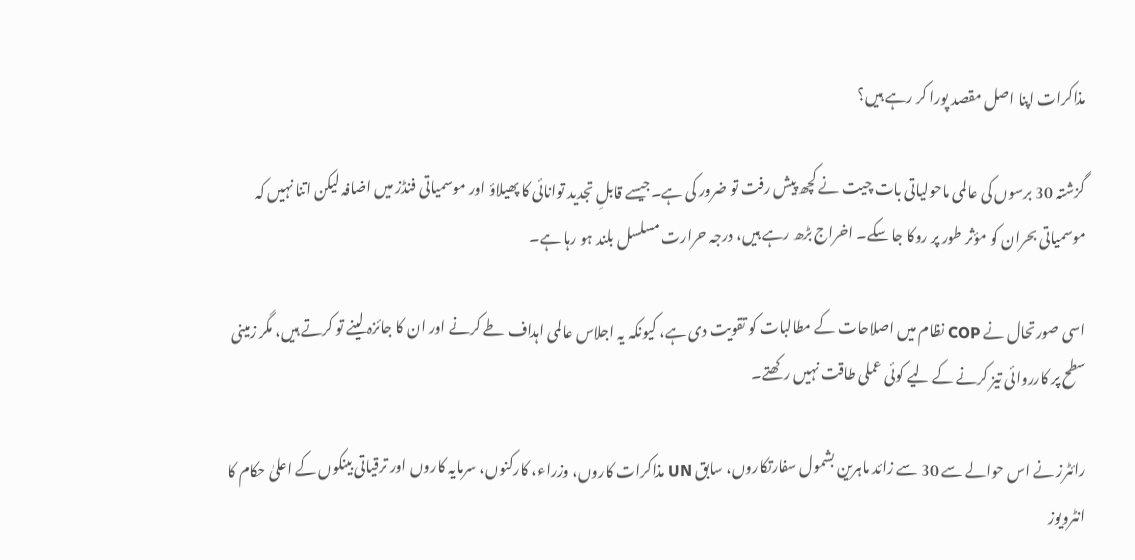مذاکرات اپنا اصل مقصد پورا کر رہے ہیں؟

گزشتہ 30 برسوں کی عالمی ماحولیاتی بات چیت نے کچھ پیش رفت تو ضرور کی ہے۔جیسے قابلِ تجدید توانائی کا پھیلاؤ اور موسمیاتی فنڈز میں اضافہ لیکن اتنا نہیں کہ موسمیاتی بحران کو مؤثر طور پر روکا جا سکے۔ اخراج بڑھ رہے ہیں، درجہ حرارت مسلسل بلند ہو رہا ہے۔

اسی صورتحال نے COP نظام میں اصلاحات کے مطالبات کو تقویت دی ہے، کیونکہ یہ اجلاس عالمی اہداف طے کرنے اور ان کا جائزہ لینے تو کرتے ہیں، مگر زمینی سطح پر کارروائی تیز کرنے کے لیے کوئی عملی طاقت نہیں رکھتے۔

رائٹرز نے اس حوالے سے 30 سے زائد ماہرین بشمول سفارتکاروں، سابق UN مذاکرات کاروں، وزراء، کارکنوں، سرمایہ کاروں اور ترقیاتی بینکوں کے اعلیٰ حکام کا انٹرویوز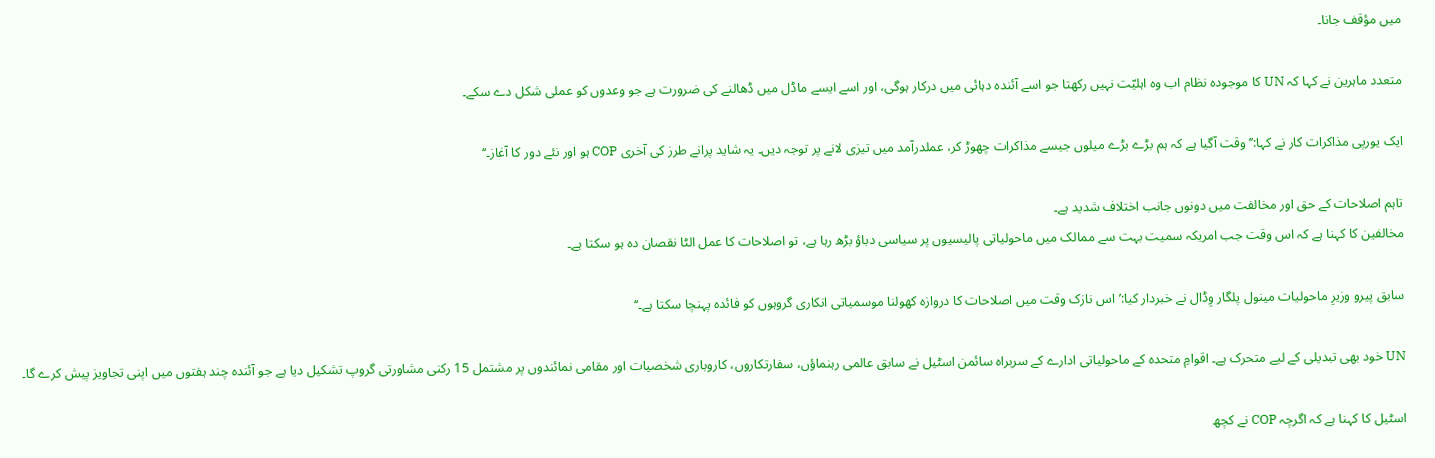میں مؤقف جانا۔

متعدد ماہرین نے کہا کہ UN کا موجودہ نظام اب وہ اہلیّت نہیں رکھتا جو اسے آئندہ دہائی میں درکار ہوگی، اور اسے ایسے ماڈل میں ڈھالنے کی ضرورت ہے جو وعدوں کو عملی شکل دے سکے۔

ایک یورپی مذاکرات کار نے کہا:’’وقت آگیا ہے کہ ہم بڑے بڑے میلوں جیسے مذاکرات چھوڑ کر، عملدرآمد میں تیزی لانے پر توجہ دیں۔ یہ شاید پرانے طرز کی آخری COP ہو اور نئے دور کا آغاز۔‘‘

تاہم اصلاحات کے حق اور مخالفت میں دونوں جانب اختلاف شدید ہے۔
مخالفین کا کہنا ہے کہ اس وقت جب امریکہ سمیت بہت سے ممالک میں ماحولیاتی پالیسیوں پر سیاسی دباؤ بڑھ رہا ہے، تو اصلاحات کا عمل الٹا نقصان دہ ہو سکتا ہے۔

سابق پیرو وزیرِ ماحولیات مینول پلگار وِڈال نے خبردار کیا:’اس نازک وقت میں اصلاحات کا دروازہ کھولنا موسمیاتی انکاری گروہوں کو فائدہ پہنچا سکتا ہے۔‘‘

UN خود بھی تبدیلی کے لیے متحرک ہے۔ اقوامِ متحدہ کے ماحولیاتی ادارے کے سربراہ سائمن اسٹیل نے سابق عالمی رہنماؤں، سفارتکاروں، کاروباری شخصیات اور مقامی نمائندوں پر مشتمل 15 رکنی مشاورتی گروپ تشکیل دیا ہے جو آئندہ چند ہفتوں میں اپنی تجاویز پیش کرے گا۔

اسٹیل کا کہنا ہے کہ اگرچہ COP نے کچھ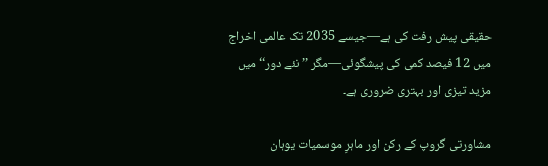حقیقی پیش رفت کی ہے—جیسے 2035 تک عالمی اخراج میں 12 فیصد کمی کی پیشگوئی—مگر ’’نئے دور‘‘ میں مزید تیزی اور بہتری ضروری ہے۔

مشاورتی گروپ کے رکن اور ماہرِ موسمیات یوہان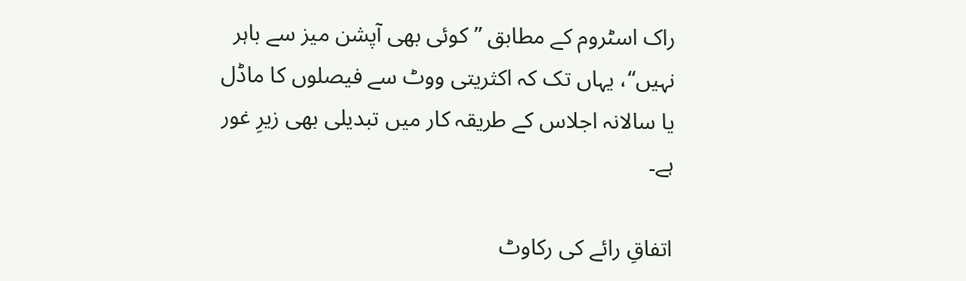راک اسٹروم کے مطابق ’’کوئی بھی آپشن میز سے باہر نہیں‘‘، یہاں تک کہ اکثریتی ووٹ سے فیصلوں کا ماڈل یا سالانہ اجلاس کے طریقہ کار میں تبدیلی بھی زیرِ غور ہے۔

اتفاقِ رائے کی رکاوٹ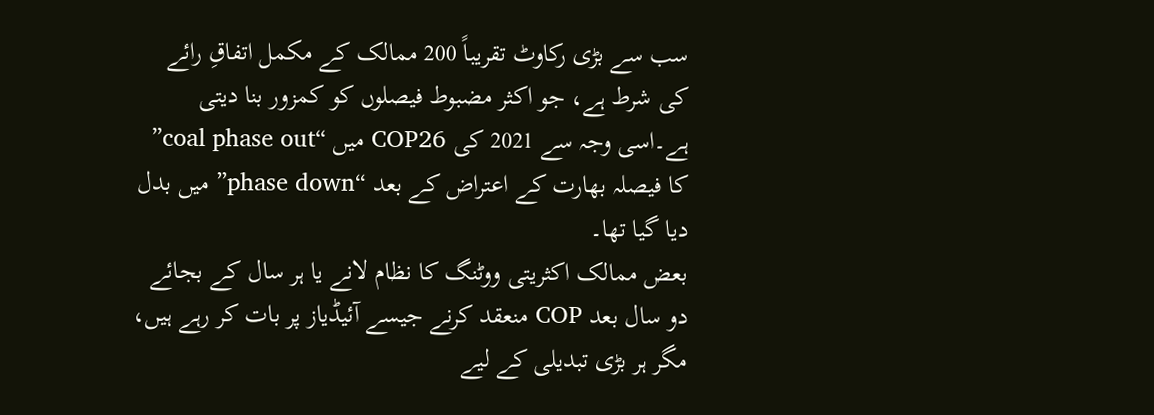سب سے بڑی رکاوٹ تقریباً 200 ممالک کے مکمل اتفاقِ رائے کی شرط ہے، جو اکثر مضبوط فیصلوں کو کمزور بنا دیتی ہے۔اسی وجہ سے 2021 کی COP26 میں “coal phase out” کا فیصلہ بھارت کے اعتراض کے بعد “phase down” میں بدل دیا گیا تھا۔
بعض ممالک اکثریتی ووٹنگ کا نظام لانے یا ہر سال کے بجائے دو سال بعد COP منعقد کرنے جیسے آئیڈیاز پر بات کر رہے ہیں، مگر ہر بڑی تبدیلی کے لیے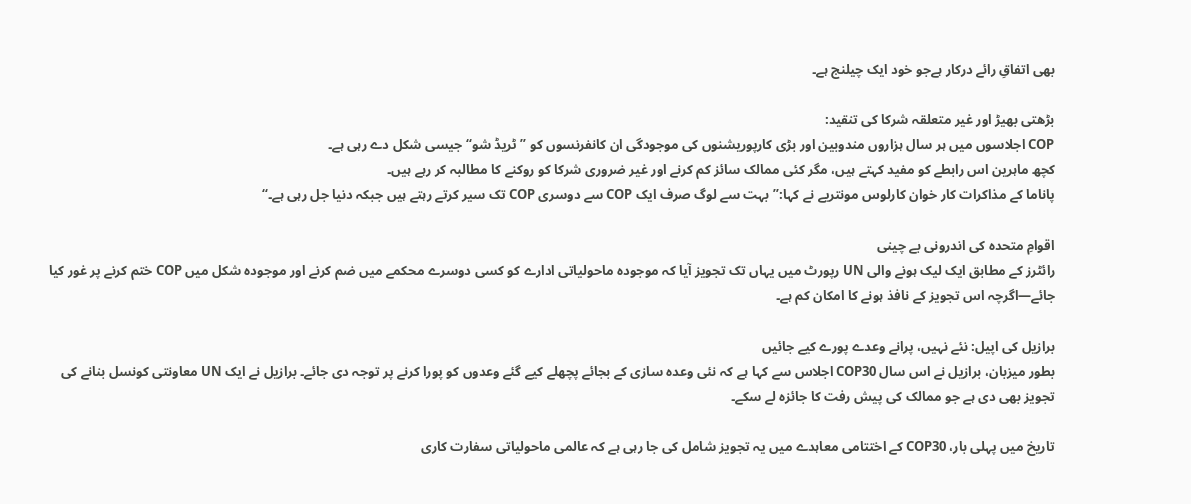بھی اتفاقِ رائے درکار ہےجو خود ایک چیلنج ہے۔

بڑھتی بھیڑ اور غیر متعلقہ شرکا کی تنقید:
COP اجلاسوں میں ہر سال ہزاروں مندوبین اور بڑی کارپوریشنوں کی موجودگی ان کانفرنسوں کو ’’ٹریڈ شو‘‘ جیسی شکل دے رہی ہے۔
کچھ ماہرین اس رابطے کو مفید کہتے ہیں، مگر کئی ممالک سائز کم کرنے اور غیر ضروری شرکا کو روکنے کا مطالبہ کر رہے ہیں۔
پاناما کے مذاکرات کار خوان کارلوس مونتریے نے کہا:’’بہت سے لوگ صرف ایک COP سے دوسری COP تک سیر کرتے رہتے ہیں جبکہ دنیا جل رہی ہے۔‘‘

اقوامِ متحدہ کی اندرونی بے چینی
رائٹرز کے مطابق ایک لیک ہونے والی UN رپورٹ میں یہاں تک تجویز آیا کہ موجودہ ماحولیاتی ادارے کو کسی دوسرے محکمے میں ضم کرنے اور موجودہ شکل میں COP ختم کرنے پر غور کیا جائے—اگرچہ اس تجویز کے نافذ ہونے کا امکان کم ہے۔

برازیل کی اپیل: نئے نہیں، پرانے وعدے پورے کیے جائیں
بطور میزبان، برازیل نے اس سال COP30 اجلاس سے کہا ہے کہ نئی وعدہ سازی کے بجائے پچھلے کیے گئے وعدوں کو پورا کرنے پر توجہ دی جائے۔ برازیل نے ایک UN معاونتی کونسل بنانے کی تجویز بھی دی ہے جو ممالک کی پیش رفت کا جائزہ لے سکے۔

تاریخ میں پہلی بار، COP30 کے اختتامی معاہدے میں یہ تجویز شامل کی جا رہی ہے کہ عالمی ماحولیاتی سفارت کاری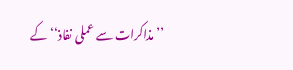’’مذاکرات سے عملی نفاذ‘‘ کے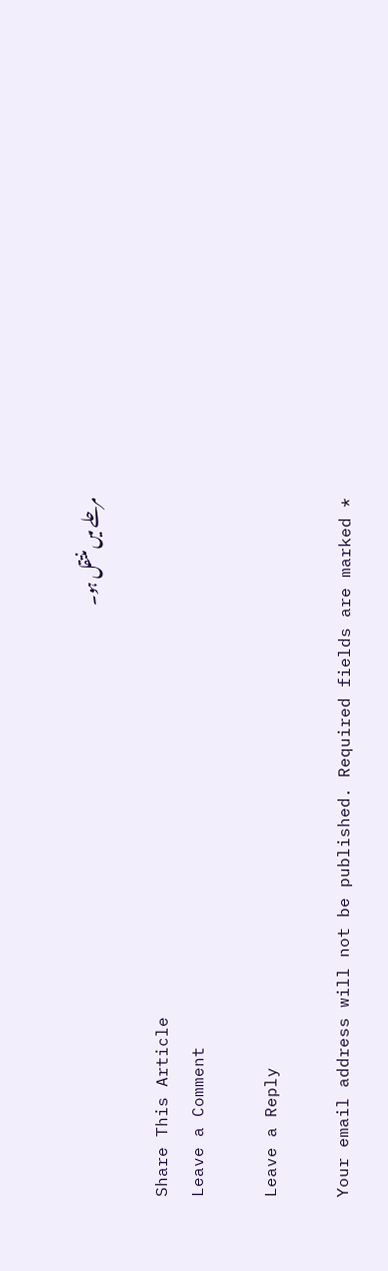مرحلے میں منتقل ہو۔

Share This Article
Leave a Comment

Leave a Reply

Your email address will not be published. Required fields are marked *